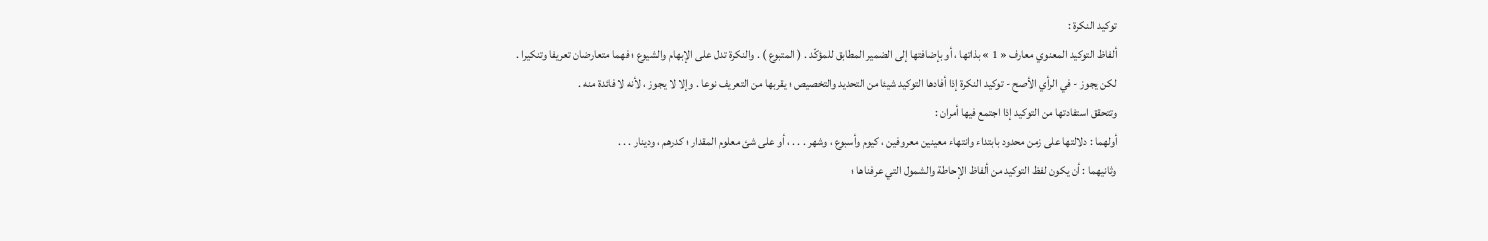توكيد النكرة :
ألفاظ التوكيد المعنوي معارف « 1 » بذاتها ، أو بإضافتها إلى الضمير المطابق للمؤكّد . ( المتبوع ) . والنكرة تدل على الإبهام والشيوع ؛ فهما متعارضان تعريفا وتنكيرا .
لكن يجوز - في الرأي الأصح - توكيد النكرة إذا أفادها التوكيد شيئا من التحديد والتخصيص ؛ يقربها من التعريف نوعا . وإلا لا يجوز ، لأنه لا فائدة منه .
وتتحقق استفادتها من التوكيد إذا اجتمع فيها أمران :
أولهما : دلالتها على زمن محدود بابتداء وانتهاء معينين معروفين ، كيوم وأسبوع ، وشهر . . . ، أو على شئ معلوم المقدار ؛ كدرهم ، ودينار . . .
وثانيهما : أن يكون لفظ التوكيد من ألفاظ الإحاطة والشمول التي عرفناها ؛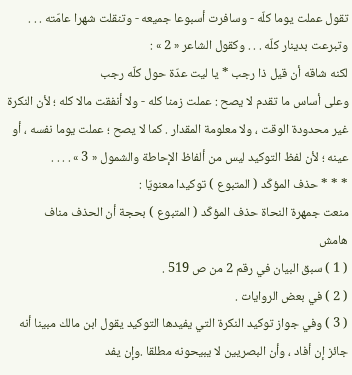تقول عملت يوما كلّه - وسافرت أسبوعا جميعه - وتنقلت شهرا عامّته . . .
وتبرعت بدينار كلّه . . . وكقول الشاعر « 2 » :
لكنه شاقه أن قيل ذا رجب * يا ليت عدّة حول كلّه رجب
وعلى أساس ما تقدم لا يصح : عملت زمنا كله - ولا أنفقت مالا كله ؛ لأن النكرة غير محدودة الوقت ، ولا معلومة المقدار . كما لا يصح ؛ عملت يوما نفسه ، أو عينه ؛ لأن لفظ التوكيد ليس من ألفاظ الإحاطة والشمول « 3 » . . . .
* * * حذف المؤكّد ( المتبوع ) توكيدا معنويّا :
منعت جمهرة النحاة حذف المؤكّد ( المتبوع ) بحجة أن الحذف مناف
هامش
( 1 ) سبق البيان في رقم 2 من ص 519 .
( 2 ) في بعض الروايات .
( 3 ) وفي جواز توكيد النكرة التي يفيدها التوكيد يقول ابن مالك مبينا أنه جائز إن أفاد ، وأن البصريين لا يبيحونه مطلقا .وإن يفد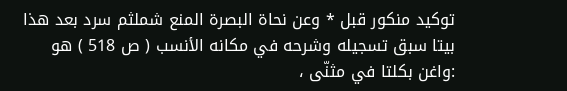توكيد منكور قبل * وعن نحاة البصرة المنع شملثم سرد بعد هذا بيتا سبق تسجيله وشرحه في مكانه الأنسب ( ص 518 ) هو :واغن بكلتا في مثنّى ،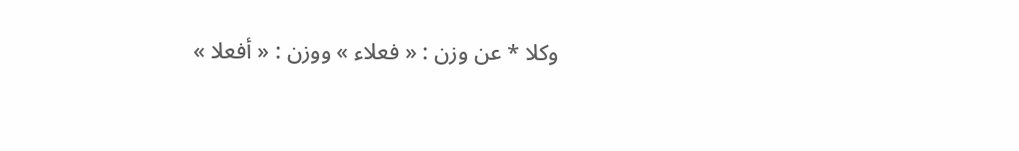وكلا * عن وزن : « فعلاء » ووزن : « أفعلا »